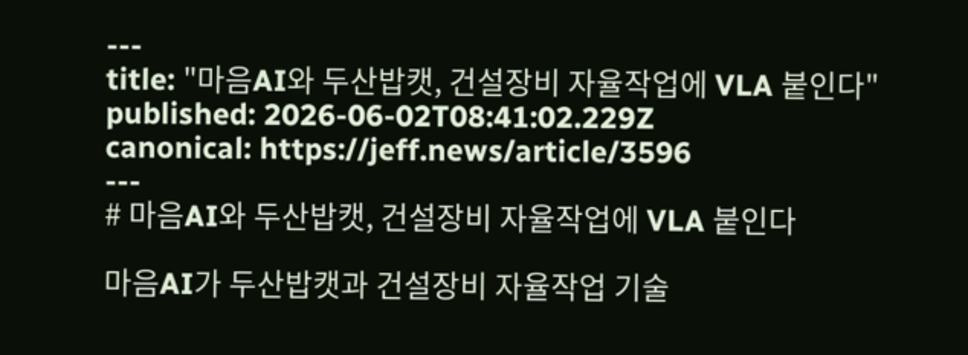---
title: "마음AI와 두산밥캣, 건설장비 자율작업에 VLA 붙인다"
published: 2026-06-02T08:41:02.229Z
canonical: https://jeff.news/article/3596
---
# 마음AI와 두산밥캣, 건설장비 자율작업에 VLA 붙인다

마음AI가 두산밥캣과 건설장비 자율작업 기술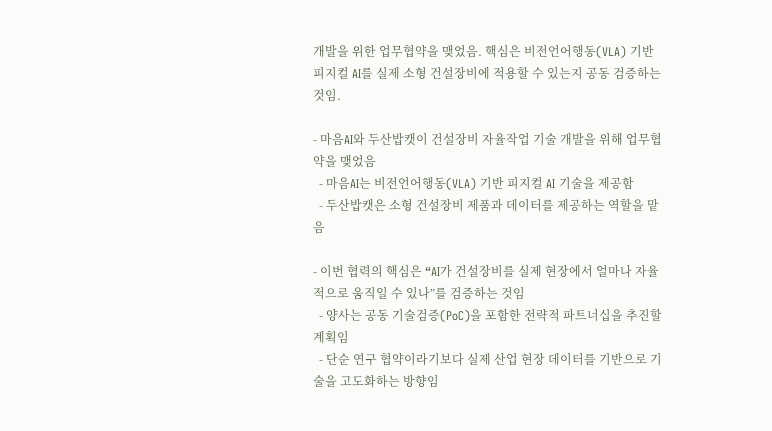개발을 위한 업무협약을 맺었음. 핵심은 비전언어행동(VLA) 기반 피지컬 AI를 실제 소형 건설장비에 적용할 수 있는지 공동 검증하는 것임.

- 마음AI와 두산밥캣이 건설장비 자율작업 기술 개발을 위해 업무협약을 맺었음
  - 마음AI는 비전언어행동(VLA) 기반 피지컬 AI 기술을 제공함
  - 두산밥캣은 소형 건설장비 제품과 데이터를 제공하는 역할을 맡음

- 이번 협력의 핵심은 “AI가 건설장비를 실제 현장에서 얼마나 자율적으로 움직일 수 있나”를 검증하는 것임
  - 양사는 공동 기술검증(PoC)을 포함한 전략적 파트너십을 추진할 계획임
  - 단순 연구 협약이라기보다 실제 산업 현장 데이터를 기반으로 기술을 고도화하는 방향임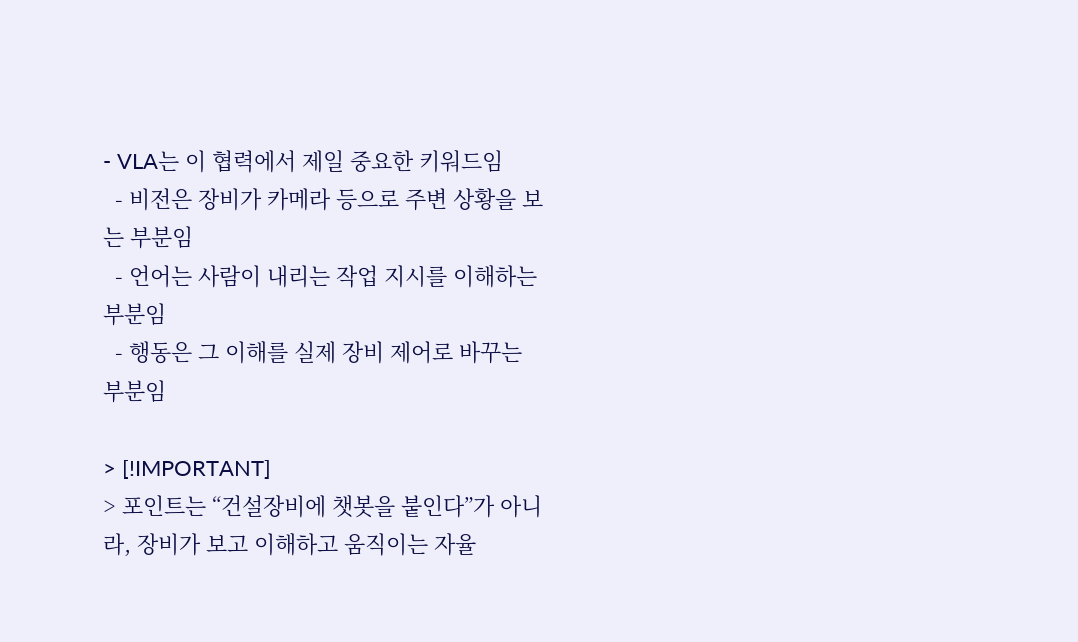- VLA는 이 협력에서 제일 중요한 키워드임
  - 비전은 장비가 카메라 등으로 주변 상황을 보는 부분임
  - 언어는 사람이 내리는 작업 지시를 이해하는 부분임
  - 행동은 그 이해를 실제 장비 제어로 바꾸는 부분임

> [!IMPORTANT]
> 포인트는 “건설장비에 챗봇을 붙인다”가 아니라, 장비가 보고 이해하고 움직이는 자율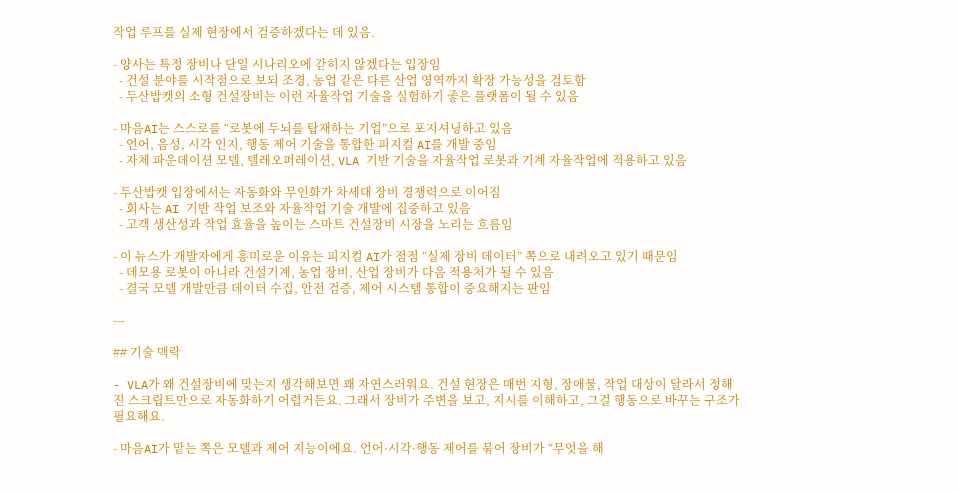작업 루프를 실제 현장에서 검증하겠다는 데 있음.

- 양사는 특정 장비나 단일 시나리오에 갇히지 않겠다는 입장임
  - 건설 분야를 시작점으로 보되 조경, 농업 같은 다른 산업 영역까지 확장 가능성을 검토함
  - 두산밥캣의 소형 건설장비는 이런 자율작업 기술을 실험하기 좋은 플랫폼이 될 수 있음

- 마음AI는 스스로를 “로봇에 두뇌를 탑재하는 기업”으로 포지셔닝하고 있음
  - 언어, 음성, 시각 인지, 행동 제어 기술을 통합한 피지컬 AI를 개발 중임
  - 자체 파운데이션 모델, 텔레오퍼레이션, VLA 기반 기술을 자율작업 로봇과 기계 자율작업에 적용하고 있음

- 두산밥캣 입장에서는 자동화와 무인화가 차세대 장비 경쟁력으로 이어짐
  - 회사는 AI 기반 작업 보조와 자율작업 기술 개발에 집중하고 있음
  - 고객 생산성과 작업 효율을 높이는 스마트 건설장비 시장을 노리는 흐름임

- 이 뉴스가 개발자에게 흥미로운 이유는 피지컬 AI가 점점 “실제 장비 데이터” 쪽으로 내려오고 있기 때문임
  - 데모용 로봇이 아니라 건설기계, 농업 장비, 산업 장비가 다음 적용처가 될 수 있음
  - 결국 모델 개발만큼 데이터 수집, 안전 검증, 제어 시스템 통합이 중요해지는 판임

---

## 기술 맥락

- VLA가 왜 건설장비에 맞는지 생각해보면 꽤 자연스러워요. 건설 현장은 매번 지형, 장애물, 작업 대상이 달라서 정해진 스크립트만으로 자동화하기 어렵거든요. 그래서 장비가 주변을 보고, 지시를 이해하고, 그걸 행동으로 바꾸는 구조가 필요해요.

- 마음AI가 맡는 쪽은 모델과 제어 지능이에요. 언어·시각·행동 제어를 묶어 장비가 “무엇을 해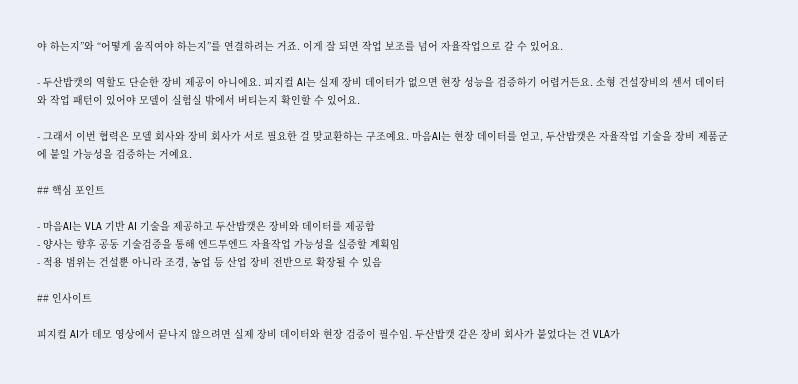야 하는지”와 “어떻게 움직여야 하는지”를 연결하려는 거죠. 이게 잘 되면 작업 보조를 넘어 자율작업으로 갈 수 있어요.

- 두산밥캣의 역할도 단순한 장비 제공이 아니에요. 피지컬 AI는 실제 장비 데이터가 없으면 현장 성능을 검증하기 어렵거든요. 소형 건설장비의 센서 데이터와 작업 패턴이 있어야 모델이 실험실 밖에서 버티는지 확인할 수 있어요.

- 그래서 이번 협력은 모델 회사와 장비 회사가 서로 필요한 걸 맞교환하는 구조예요. 마음AI는 현장 데이터를 얻고, 두산밥캣은 자율작업 기술을 장비 제품군에 붙일 가능성을 검증하는 거예요.

## 핵심 포인트

- 마음AI는 VLA 기반 AI 기술을 제공하고 두산밥캣은 장비와 데이터를 제공함
- 양사는 향후 공동 기술검증을 통해 엔드투엔드 자율작업 가능성을 실증할 계획임
- 적용 범위는 건설뿐 아니라 조경, 농업 등 산업 장비 전반으로 확장될 수 있음

## 인사이트

피지컬 AI가 데모 영상에서 끝나지 않으려면 실제 장비 데이터와 현장 검증이 필수임. 두산밥캣 같은 장비 회사가 붙었다는 건 VLA가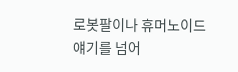로봇팔이나 휴머노이드 얘기를 넘어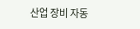산업 장비 자동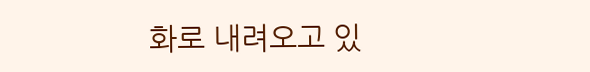화로 내려오고 있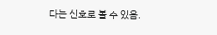다는 신호로 볼 수 있음.